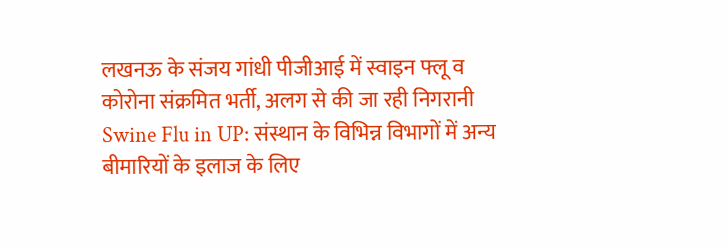लखनऊ के संजय गांधी पीजीआई में स्वाइन फ्लू व कोरोना संक्रमित भर्ती, अलग से की जा रही निगरानी
Swine Flu in UP: संस्थान के विभिन्न विभागों में अन्य बीमारियों के इलाज के लिए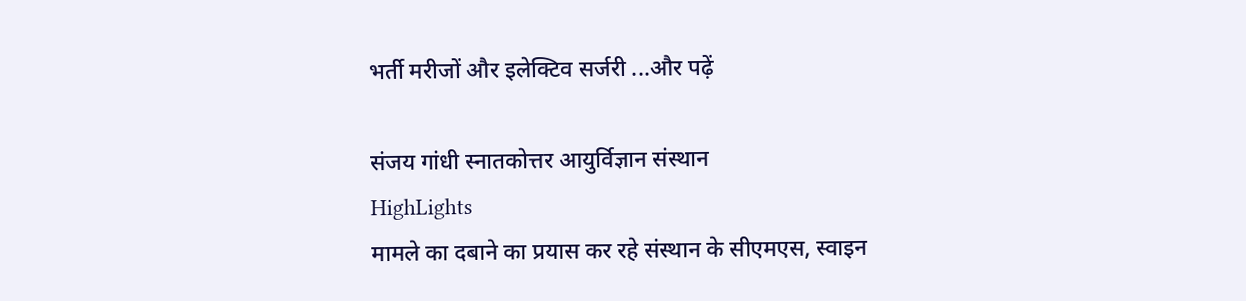भर्ती मरीजों और इलेक्टिव सर्जरी ...और पढ़ें

संजय गांधी स्नातकोत्तर आयुर्विज्ञान संस्थान
HighLights
मामले का दबाने का प्रयास कर रहे संस्थान के सीएमएस, स्वाइन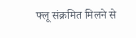फ्लू संक्रमित मिलने से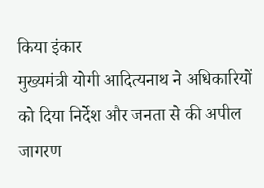किया इंकार
मुख्यमंत्री योगी आदित्यनाथ ने अधिकारियों को दिया निर्देश और जनता से की अपील
जागरण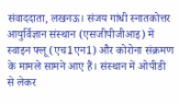संवाददाता, लखनऊ। संजय गांधी स्नातकोत्तर आयुर्विज्ञान संस्थान (एसजीपीजीआइ) में स्वाइन फ्लू (एच1एन1) और कोरोना संक्रमण के मामले सामने आए हैं। संस्थान में ओपीडी से लेकर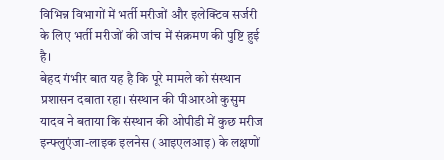विभिन्न विभागों में भर्ती मरीजों और इलेक्टिव सर्जरी के लिए भर्ती मरीजों की जांच में संक्रमण की पुष्टि हुई है।
बेहद गंभीर बात यह है कि पूरे मामले को संस्थान प्रशासन दबाता रहा। संस्थान की पीआरओ कुसुम यादव ने बताया कि संस्थान की ओपीडी में कुछ मरीज इन्फ्लुएंजा-लाइक इलनेस (आइएलआइ) के लक्षणों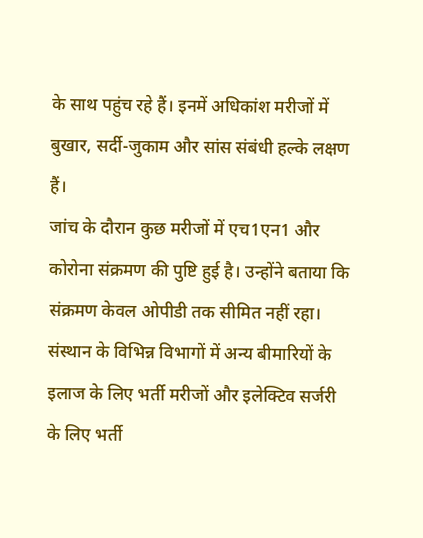के साथ पहुंच रहे हैं। इनमें अधिकांश मरीजों में बुखार, सर्दी-जुकाम और सांस संबंधी हल्के लक्षण हैं।
जांच के दौरान कुछ मरीजों में एच1एन1 और कोरोना संक्रमण की पुष्टि हुई है। उन्होंने बताया कि संक्रमण केवल ओपीडी तक सीमित नहीं रहा। संस्थान के विभिन्न विभागों में अन्य बीमारियों के इलाज के लिए भर्ती मरीजों और इलेक्टिव सर्जरी के लिए भर्ती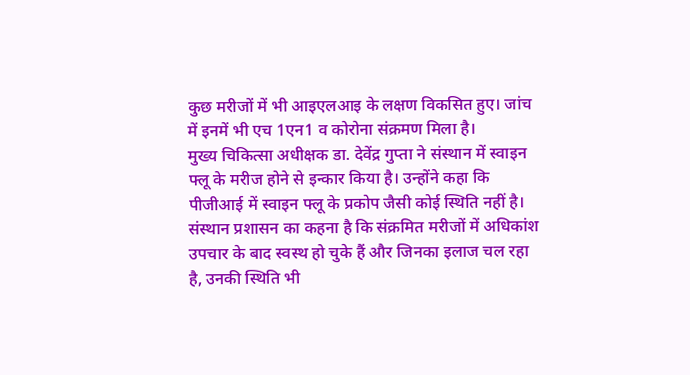कुछ मरीजों में भी आइएलआइ के लक्षण विकसित हुए। जांच में इनमें भी एच 1एन1 व कोरोना संक्रमण मिला है।
मुख्य चिकित्सा अधीक्षक डा. देवेंद्र गुप्ता ने संस्थान में स्वाइन फ्लू के मरीज होने से इन्कार किया है। उन्होंने कहा कि पीजीआई में स्वाइन फ्लू के प्रकोप जैसी कोई स्थिति नहीं है। संस्थान प्रशासन का कहना है कि संक्रमित मरीजों में अधिकांश उपचार के बाद स्वस्थ हो चुके हैं और जिनका इलाज चल रहा है, उनकी स्थिति भी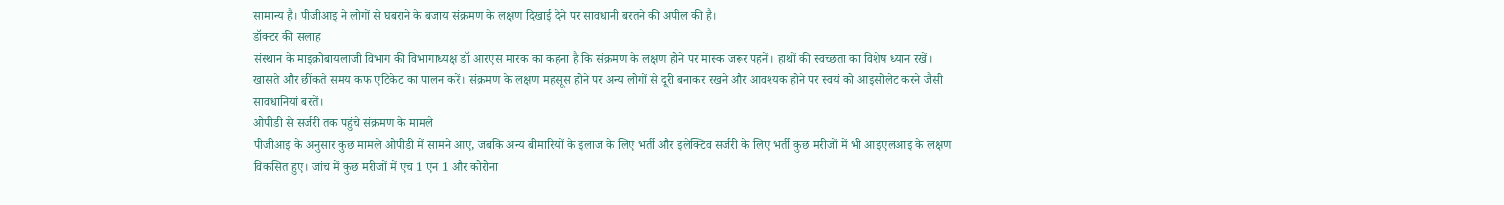सामान्य है। पीजीआइ ने लोगों से घबराने के बजाय संक्रमण के लक्षण दिखाई देने पर सावधानी बरतने की अपील की है।
डॉक्टर की सलाह
संस्थान के माइक्रोबायलाजी विभाग की विभागाध्यक्ष डॉ आरएस मारक का कहना है कि संक्रमण के लक्षण होने पर मास्क जरूर पहनें। हाथों की स्वच्छता का विशेष ध्यान रखें। खासते और छींकते समय कफ एटिकेट का पालन करें। संक्रमण के लक्षण महसूस होने पर अन्य लोगों से दूरी बनाकर रखने और आवश्यक होने पर स्वयं को आइसोलेट करने जैसी सावधानियां बरतें।
ओपीडी से सर्जरी तक पहुंचे संक्रमण के मामले
पीजीआइ के अनुसार कुछ मामले ओपीडी में सामने आए, जबकि अन्य बीमारियों के इलाज के लिए भर्ती और इलेक्टिव सर्जरी के लिए भर्ती कुछ मरीजों में भी आइएलआइ के लक्षण विकसित हुए। जांच में कुछ मरीजों में एच 1 एन 1 और कोरोना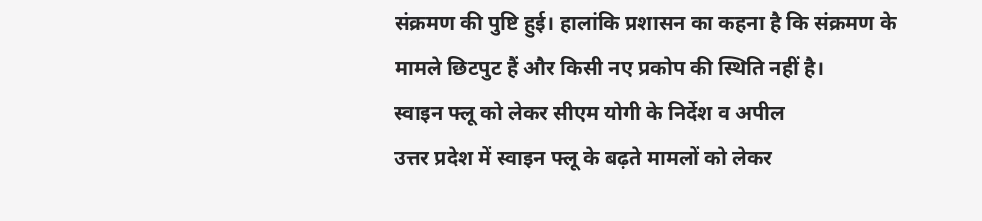संक्रमण की पुष्टि हुई। हालांकि प्रशासन का कहना है कि संक्रमण के मामले छिटपुट हैं और किसी नए प्रकोप की स्थिति नहीं है।
स्वाइन फ्लू को लेकर सीएम योगी के निर्देश व अपील
उत्तर प्रदेश में स्वाइन फ्लू के बढ़ते मामलों को लेकर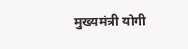मुख्यमंत्री योगी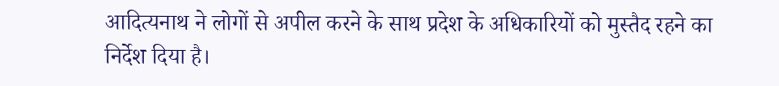आदित्यनाथ ने लोगों से अपील करने के साथ प्रदेश के अधिकारियों को मुस्तैद रहने का निर्देश दिया है।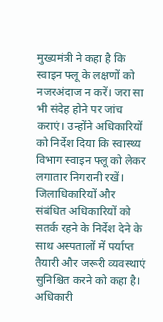मुख्यमंत्री ने कहा है कि स्वाइन फ्लू के लक्षणों को नजरअंदाज न करें। जरा सा भी संदेह होने पर जांच कराएं। उन्होंने अधिकारियों को निर्देश दिया कि स्वास्थ्य विभाग स्वाइन फ्लू को लेकर लगातार निगरानी रखें। जिलाधिकारियों और संबंधित अधिकारियों को सतर्क रहने के निर्देश देने के साथ अस्पतालों में पर्याप्त तैयारी और जरूरी व्यवस्थाएं सुनिश्चित करने को कहा है। अधिकारी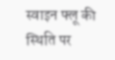स्वाइन फ्लू की स्थिति पर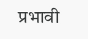प्रभावी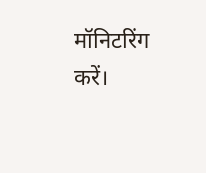मॉनिटरिंग करें।